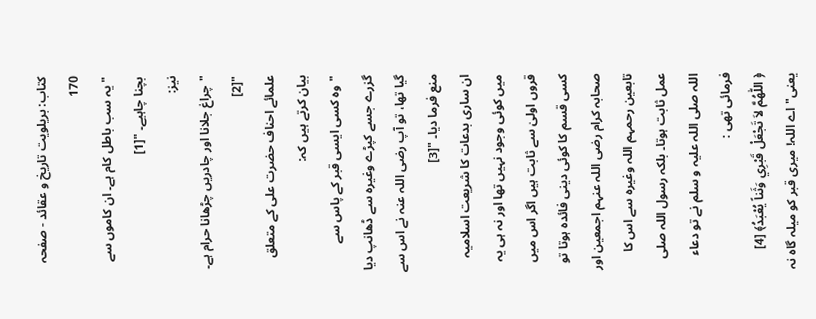کتاب: بریلویت تاریخ و عقائد - صفحہ 170
"یہ سب باطل کام ہے۔ ان کاموں سے بچنا چاہیے۔ "[1]
نیز:
"چراغ جلانا اور چادریں چڑھانا حرام ہے۔ "[2]
علمائے احناف حضرت علی کے متعلق بیان کرتے ہیں کہ:
"وہ کسی ایسی قبر کے پاس سے گزرے جسے کپڑے وغیرہ سے ڈھانپ دیا گیا تھا، تو آپ رضی اللہ عنہ نے اس سے منع فرما دیا۔ "[3]
ان ساری بدعات کا شریعت اسلامیہ میں کوئی وجود نہیں تھا اور نہ ہی یہ قروں اولیٰ سے ثابت ہیں اگر اس میں کسی قسم کا کوئی دینی فائدہ ہوتا تو صحابہ کرام رضی اللہ عنہم اجمعین اور تابعین رحمہم اللہ وغیرہ سے اس کا عمل ثابت ہوتا۔ بلکہ رسول اللہ صلی اللہ صلی اللہ علیہ و سلم نے تو دعاء فرمائی تھی :
﴿ اللّٰهُمَّ لاَ تَجْعَلْ قَبْرِي وَثَناً يُعْبَدُ﴾ [4]
یعنی" اے اللہ! میری قبر کو میلہ گاہ نہ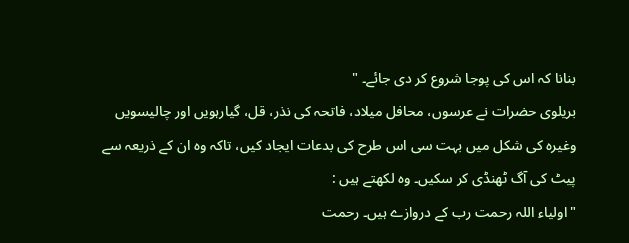بنانا کہ اس کی پوجا شروع کر دی جائے۔ "
بریلوی حضرات نے عرسوں، محافل میلاد، فاتحہ کی نذر، قل، گیارہویں اور چالیسویں وغیرہ کی شکل میں بہت سی اس طرح کی بدعات ایجاد کیں، تاکہ وہ ان کے ذریعہ سے پیٹ کی آگ ٹھنڈی کر سکیں۔ وہ لکھتے ہیں :
"اولیاء اللہ رحمت رب کے دروازے ہیں۔ رحمت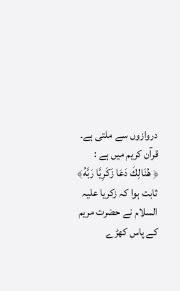دروازوں سے ملتی ہے۔
قرآن کریم میں ہے :
﴿ هُنَالِكَ دَعَا زَكَرِيَّا رَبَّهُ﴾
ثابت ہوا کہ زکریا علیہ السلام نے حضرت مریم کے پاس کھڑے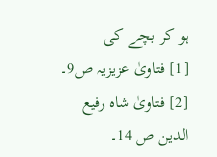ہو کر بچے کی
[1] فتاویٰ عزیزیہ ص9۔
[2] فتاویٰ شاہ رفیع الدین ص 14۔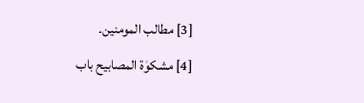[3] مطالب المومنین۔
[4] مشکوٰۃ المصابیح باب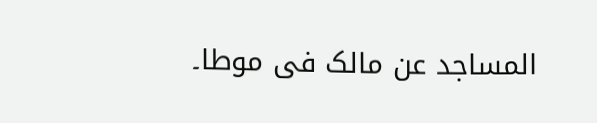المساجد عن مالک فی موطا۔